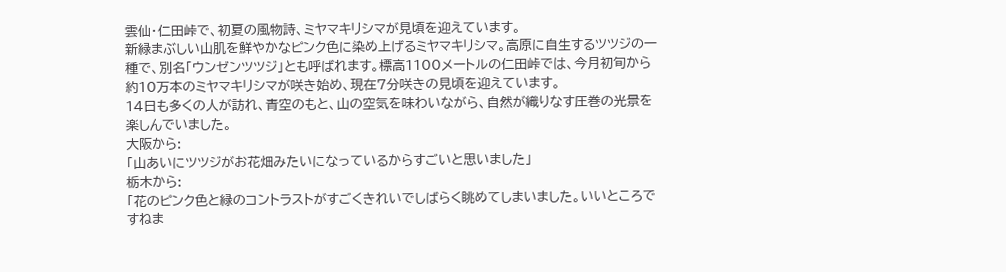雲仙・仁田峠で、初夏の風物詩、ミヤマキリシマが見頃を迎えています。
新緑まぶしい山肌を鮮やかなピンク色に染め上げるミヤマキリシマ。高原に自生するツツジの一種で、別名「ウンゼンツツジ」とも呼ばれます。標高1100メートルの仁田峠では、今月初旬から約10万本のミヤマキリシマが咲き始め、現在7分咲きの見頃を迎えています。
14日も多くの人が訪れ、青空のもと、山の空気を味わいながら、自然が織りなす圧巻の光景を楽しんでいました。
大阪から:
「山あいにツツジがお花畑みたいになっているからすごいと思いました」
栃木から:
「花のピンク色と緑のコントラストがすごくきれいでしばらく眺めてしまいました。いいところですねま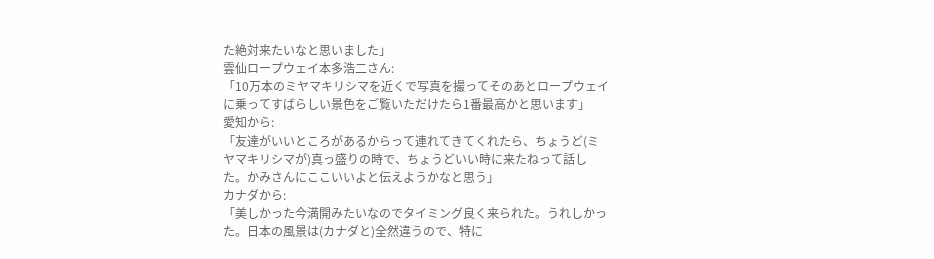た絶対来たいなと思いました」
雲仙ロープウェイ本多浩二さん:
「10万本のミヤマキリシマを近くで写真を撮ってそのあとロープウェイに乗ってすばらしい景色をご覧いただけたら1番最高かと思います」
愛知から:
「友達がいいところがあるからって連れてきてくれたら、ちょうど(ミヤマキリシマが)真っ盛りの時で、ちょうどいい時に来たねって話した。かみさんにここいいよと伝えようかなと思う」
カナダから:
「美しかった今満開みたいなのでタイミング良く来られた。うれしかった。日本の風景は(カナダと)全然違うので、特に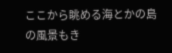ここから眺める海とかの島の風景もき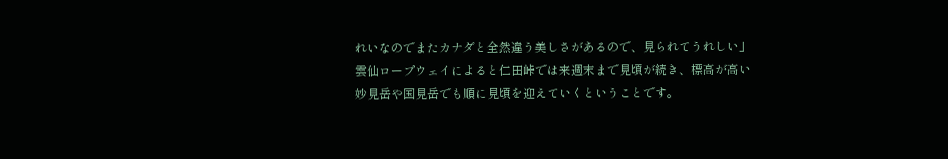れいなのでまたカナダと全然違う美しさがあるので、見られてうれしい」
雲仙ロープウェイによると仁田峠では来週末まで見頃が続き、標高が高い妙見岳や国見岳でも順に見頃を迎えていくということです。